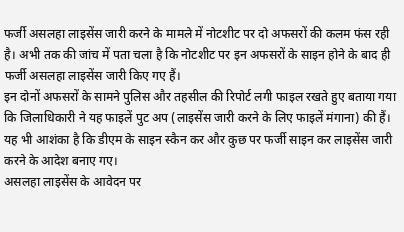फर्जी असलहा लाइसेंस जारी करने के मामले में नोटशीट पर दो अफसरों की कलम फंस रही है। अभी तक की जांच में पता चला है कि नोटशीट पर इन अफसरों के साइन होने के बाद ही फर्जी असलहा लाइसेंस जारी किए गए हैं।
इन दोनों अफसरों के सामने पुलिस और तहसील की रिपोर्ट लगी फाइल रखते हुए बताया गया कि जिलाधिकारी ने यह फाइलें पुट अप (लाइसेंस जारी करने के लिए फाइलें मंगाना) की हैं। यह भी आशंका है कि डीएम के साइन स्कैन कर और कुछ पर फर्जी साइन कर लाइसेंस जारी करने के आदेश बनाए गए।
असलहा लाइसेंस के आवेदन पर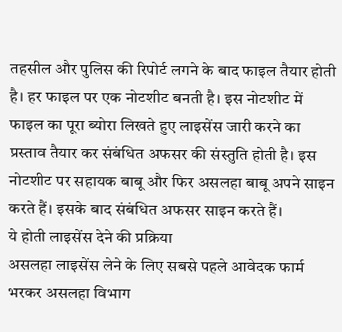तहसील और पुलिस की रिपोर्ट लगने के बाद फाइल तैयार होती है। हर फाइल पर एक नोटशीट बनती है। इस नोटशीट में फाइल का पूरा ब्योरा लिखते हुए लाइसेंस जारी करने का प्रस्ताव तैयार कर संबंधित अफसर की संस्तुति होती है। इस नोटशीट पर सहायक बाबू और फिर असलहा बाबू अपने साइन करते हैं। इसके बाद संबंधित अफसर साइन करते हैं।
ये होती लाइसेंस देने की प्रक्रिया
असलहा लाइसेंस लेने के लिए सबसे पहले आवेदक फार्म भरकर असलहा विभाग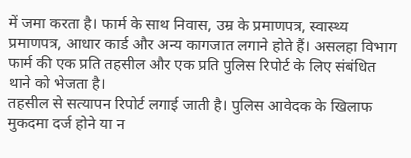में जमा करता है। फार्म के साथ निवास, उम्र के प्रमाणपत्र, स्वास्थ्य प्रमाणपत्र, आधार कार्ड और अन्य कागजात लगाने होते हैं। असलहा विभाग फार्म की एक प्रति तहसील और एक प्रति पुलिस रिपोर्ट के लिए संबंधित थाने को भेजता है।
तहसील से सत्यापन रिपोर्ट लगाई जाती है। पुलिस आवेदक के खिलाफ मुकदमा दर्ज होने या न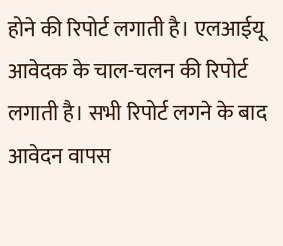होने की रिपोर्ट लगाती है। एलआईयू आवेदक के चाल-चलन की रिपोर्ट लगाती है। सभी रिपोर्ट लगने के बाद आवेदन वापस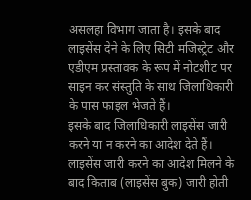असलहा विभाग जाता है। इसके बाद लाइसेंस देने के लिए सिटी मजिस्ट्रेट और एडीएम प्रस्तावक के रूप में नोटशीट पर साइन कर संस्तुति के साथ जिलाधिकारी के पास फाइल भेजते हैं।
इसके बाद जिलाधिकारी लाइसेंस जारी करने या न करने का आदेश देते हैं। लाइसेंस जारी करने का आदेश मिलने के बाद किताब (लाइसेंस बुक) जारी होती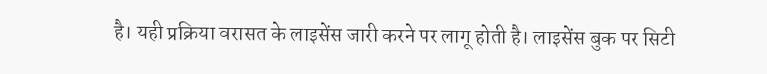है। यही प्रक्रिया वरासत के लाइसेंस जारी करने पर लागू होती है। लाइसेंस बुक पर सिटी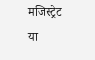मजिस्ट्रेट या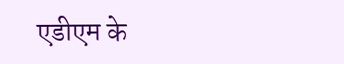एडीएम के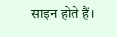साइन होते हैं।